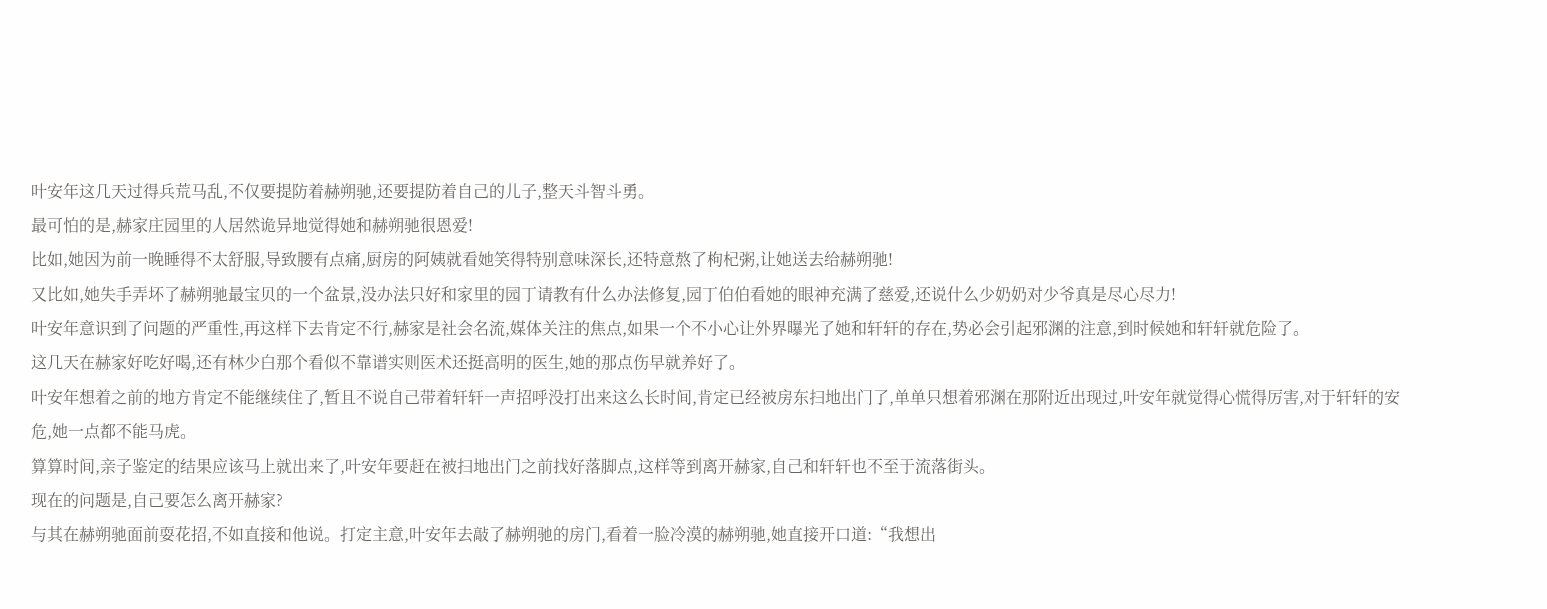叶安年这几天过得兵荒马乱,不仅要提防着赫朔驰,还要提防着自己的儿子,整天斗智斗勇。
最可怕的是,赫家庄园里的人居然诡异地觉得她和赫朔驰很恩爱!
比如,她因为前一晚睡得不太舒服,导致腰有点痛,厨房的阿姨就看她笑得特别意味深长,还特意熬了枸杞粥,让她送去给赫朔驰!
又比如,她失手弄坏了赫朔驰最宝贝的一个盆景,没办法只好和家里的园丁请教有什么办法修复,园丁伯伯看她的眼神充满了慈爱,还说什么少奶奶对少爷真是尽心尽力!
叶安年意识到了问题的严重性,再这样下去肯定不行,赫家是社会名流,媒体关注的焦点,如果一个不小心让外界曝光了她和轩轩的存在,势必会引起邪渊的注意,到时候她和轩轩就危险了。
这几天在赫家好吃好喝,还有林少白那个看似不靠谱实则医术还挺高明的医生,她的那点伤早就养好了。
叶安年想着之前的地方肯定不能继续住了,暂且不说自己带着轩轩一声招呼没打出来这么长时间,肯定已经被房东扫地出门了,单单只想着邪渊在那附近出现过,叶安年就觉得心慌得厉害,对于轩轩的安危,她一点都不能马虎。
算算时间,亲子鉴定的结果应该马上就出来了,叶安年要赶在被扫地出门之前找好落脚点,这样等到离开赫家,自己和轩轩也不至于流落街头。
现在的问题是,自己要怎么离开赫家?
与其在赫朔驰面前耍花招,不如直接和他说。打定主意,叶安年去敲了赫朔驰的房门,看着一脸冷漠的赫朔驰,她直接开口道:“我想出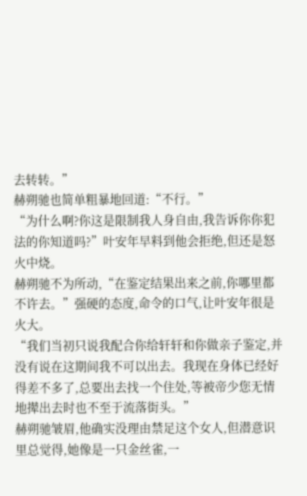去转转。”
赫朔驰也简单粗暴地回道:“不行。”
“为什么啊?你这是限制我人身自由,我告诉你你犯法的你知道吗?”叶安年早料到他会拒绝,但还是怒火中烧。
赫朔驰不为所动,“在鉴定结果出来之前,你哪里都不许去。”强硬的态度,命令的口气,让叶安年很是火大。
“我们当初只说我配合你给轩轩和你做亲子鉴定,并没有说在这期间我不可以出去。我现在身体已经好得差不多了,总要出去找一个住处,等被帝少您无情地撵出去时也不至于流落街头。”
赫朔驰皱眉,他确实没理由禁足这个女人,但潜意识里总觉得,她像是一只金丝雀,一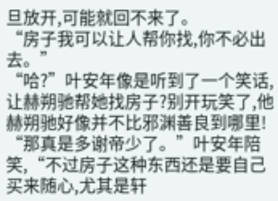旦放开,可能就回不来了。
“房子我可以让人帮你找,你不必出去。”
“哈?”叶安年像是听到了一个笑话,让赫朔驰帮她找房子?别开玩笑了,他赫朔驰好像并不比邪渊善良到哪里!
“那真是多谢帝少了。”叶安年陪笑,“不过房子这种东西还是要自己买来随心,尤其是轩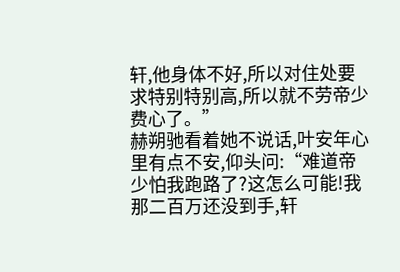轩,他身体不好,所以对住处要求特别特别高,所以就不劳帝少费心了。”
赫朔驰看着她不说话,叶安年心里有点不安,仰头问:“难道帝少怕我跑路了?这怎么可能!我那二百万还没到手,轩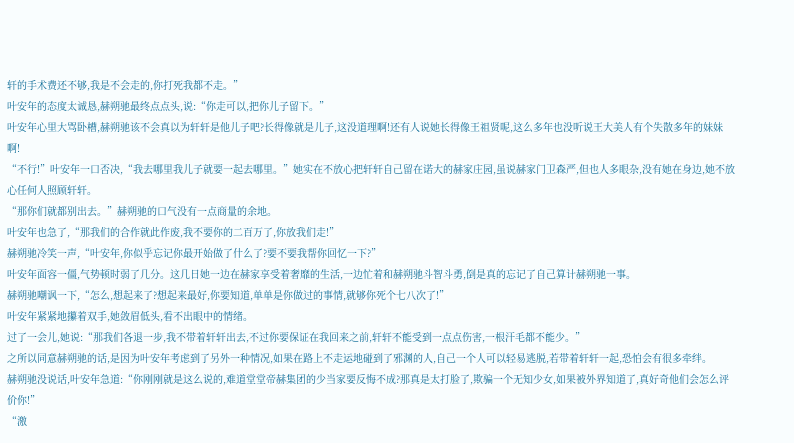轩的手术费还不够,我是不会走的,你打死我都不走。”
叶安年的态度太诚恳,赫朔驰最终点点头,说:“你走可以,把你儿子留下。”
叶安年心里大骂卧槽,赫朔驰该不会真以为轩轩是他儿子吧?长得像就是儿子,这没道理啊!还有人说她长得像王祖贤呢,这么多年也没听说王大美人有个失散多年的妹妹啊!
“不行!”叶安年一口否决,“我去哪里我儿子就要一起去哪里。”她实在不放心把轩轩自己留在诺大的赫家庄园,虽说赫家门卫森严,但也人多眼杂,没有她在身边,她不放心任何人照顾轩轩。
“那你们就都别出去。”赫朔驰的口气没有一点商量的余地。
叶安年也急了,“那我们的合作就此作废,我不要你的二百万了,你放我们走!”
赫朔驰冷笑一声,“叶安年,你似乎忘记你最开始做了什么了?要不要我帮你回忆一下?”
叶安年面容一僵,气势顿时弱了几分。这几日她一边在赫家享受着奢靡的生活,一边忙着和赫朔驰斗智斗勇,倒是真的忘记了自己算计赫朔驰一事。
赫朔驰嘲讽一下,“怎么,想起来了?想起来最好,你要知道,单单是你做过的事情,就够你死个七八次了!”
叶安年紧紧地攥着双手,她敛眉低头,看不出眼中的情绪。
过了一会儿,她说:“那我们各退一步,我不带着轩轩出去,不过你要保证在我回来之前,轩轩不能受到一点点伤害,一根汗毛都不能少。”
之所以同意赫朔驰的话,是因为叶安年考虑到了另外一种情况,如果在路上不走运地碰到了邪渊的人,自己一个人可以轻易逃脱,若带着轩轩一起,恐怕会有很多牵绊。
赫朔驰没说话,叶安年急道:“你刚刚就是这么说的,难道堂堂帝赫集团的少当家要反悔不成?那真是太打脸了,欺骗一个无知少女,如果被外界知道了,真好奇他们会怎么评价你!”
“激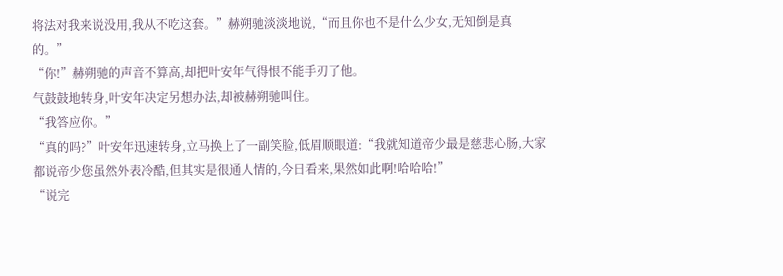将法对我来说没用,我从不吃这套。”赫朔驰淡淡地说,“而且你也不是什么少女,无知倒是真的。”
“你!”赫朔驰的声音不算高,却把叶安年气得恨不能手刃了他。
气鼓鼓地转身,叶安年决定另想办法,却被赫朔驰叫住。
“我答应你。”
“真的吗?”叶安年迅速转身,立马换上了一副笑脸,低眉顺眼道:“我就知道帝少最是慈悲心肠,大家都说帝少您虽然外表冷酷,但其实是很通人情的,今日看来,果然如此啊!哈哈哈!”
“说完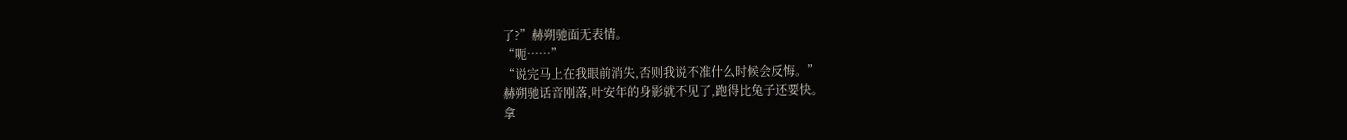了?”赫朔驰面无表情。
“呃……”
“说完马上在我眼前消失,否则我说不准什么时候会反悔。”
赫朔驰话音刚落,叶安年的身影就不见了,跑得比兔子还要快。
拿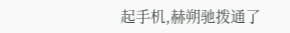起手机,赫朔驰拨通了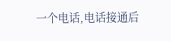一个电话,电话接通后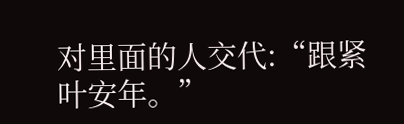对里面的人交代:“跟紧叶安年。”